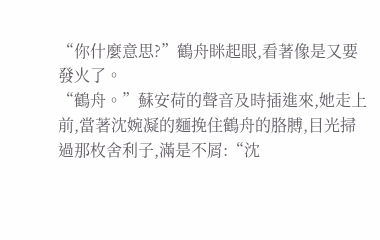“你什麼意思?”鶴舟眯起眼,看著像是又要發火了。
“鶴舟。”蘇安荷的聲音及時插進來,她走上前,當著沈婉凝的麵挽住鶴舟的胳膊,目光掃過那枚舍利子,滿是不屑:“沈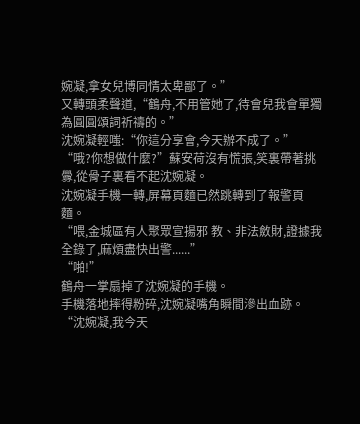婉凝,拿女兒博同情太卑鄙了。”
又轉頭柔聲道,“鶴舟,不用管她了,待會兒我會單獨為圓圓頌詞祈禱的。”
沈婉凝輕嗤:“你這分享會,今天辦不成了。”
“哦?你想做什麼?”蘇安荷沒有慌張,笑裏帶著挑釁,從骨子裏看不起沈婉凝。
沈婉凝手機一轉,屏幕頁麵已然跳轉到了報警頁麵。
“喂,金城區有人聚眾宣揚邪 教、非法斂財,證據我全錄了,麻煩盡快出警......”
“啪!”
鶴舟一掌扇掉了沈婉凝的手機。
手機落地摔得粉碎,沈婉凝嘴角瞬間滲出血跡。
“沈婉凝,我今天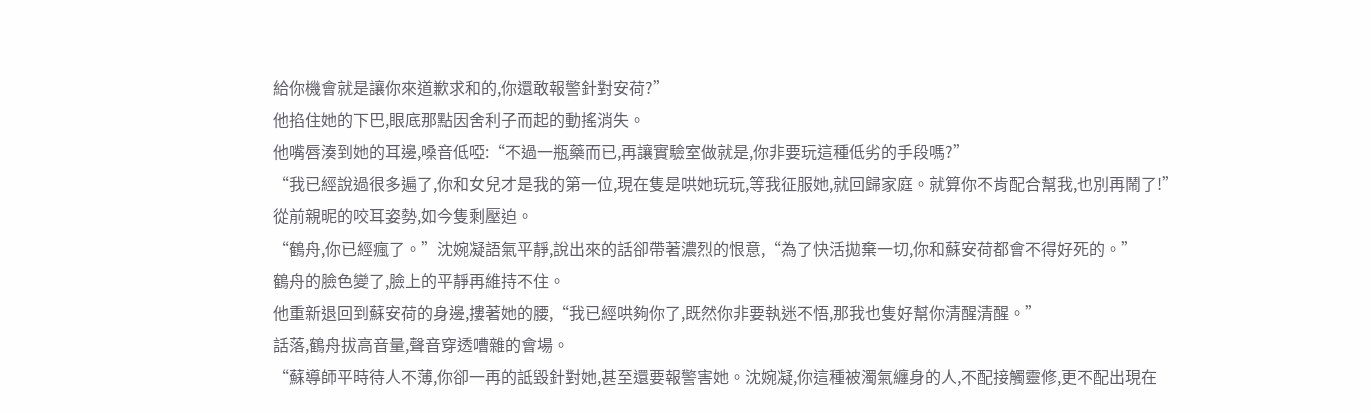給你機會就是讓你來道歉求和的,你還敢報警針對安荷?”
他掐住她的下巴,眼底那點因舍利子而起的動搖消失。
他嘴唇湊到她的耳邊,嗓音低啞:“不過一瓶藥而已,再讓實驗室做就是,你非要玩這種低劣的手段嗎?”
“我已經說過很多遍了,你和女兒才是我的第一位,現在隻是哄她玩玩,等我征服她,就回歸家庭。就算你不肯配合幫我,也別再鬧了!”
從前親昵的咬耳姿勢,如今隻剩壓迫。
“鶴舟,你已經瘋了。”沈婉凝語氣平靜,說出來的話卻帶著濃烈的恨意,“為了快活拋棄一切,你和蘇安荷都會不得好死的。”
鶴舟的臉色變了,臉上的平靜再維持不住。
他重新退回到蘇安荷的身邊,摟著她的腰,“我已經哄夠你了,既然你非要執迷不悟,那我也隻好幫你清醒清醒。”
話落,鶴舟拔高音量,聲音穿透嘈雜的會場。
“蘇導師平時待人不薄,你卻一再的詆毀針對她,甚至還要報警害她。沈婉凝,你這種被濁氣纏身的人,不配接觸靈修,更不配出現在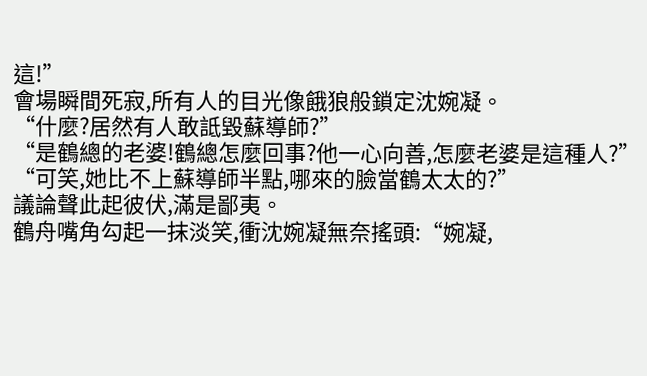這!”
會場瞬間死寂,所有人的目光像餓狼般鎖定沈婉凝。
“什麼?居然有人敢詆毀蘇導師?”
“是鶴總的老婆!鶴總怎麼回事?他一心向善,怎麼老婆是這種人?”
“可笑,她比不上蘇導師半點,哪來的臉當鶴太太的?”
議論聲此起彼伏,滿是鄙夷。
鶴舟嘴角勾起一抹淡笑,衝沈婉凝無奈搖頭:“婉凝,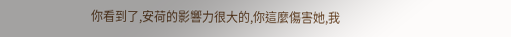你看到了,安荷的影響力很大的,你這麼傷害她,我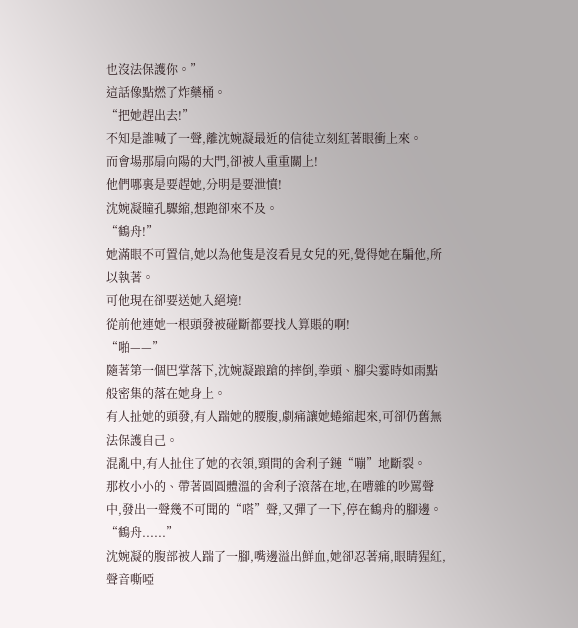也沒法保護你。”
這話像點燃了炸藥桶。
“把她趕出去!”
不知是誰喊了一聲,離沈婉凝最近的信徒立刻紅著眼衝上來。
而會場那扇向陽的大門,卻被人重重關上!
他們哪裏是要趕她,分明是要泄憤!
沈婉凝瞳孔驟縮,想跑卻來不及。
“鶴舟!”
她滿眼不可置信,她以為他隻是沒看見女兒的死,覺得她在騙他,所以執著。
可他現在卻要送她入絕境!
從前他連她一根頭發被碰斷都要找人算賬的啊!
“啪——”
隨著第一個巴掌落下,沈婉凝踉蹌的摔倒,拳頭、腳尖霎時如雨點般密集的落在她身上。
有人扯她的頭發,有人踹她的腰腹,劇痛讓她蜷縮起來,可卻仍舊無法保護自己。
混亂中,有人扯住了她的衣領,頸間的舍利子鏈“嘣”地斷裂。
那枚小小的、帶著圓圓體溫的舍利子滾落在地,在嘈雜的吵罵聲中,發出一聲幾不可聞的“嗒”聲,又彈了一下,停在鶴舟的腳邊。
“鶴舟......”
沈婉凝的腹部被人踹了一腳,嘴邊溢出鮮血,她卻忍著痛,眼睛猩紅,聲音嘶啞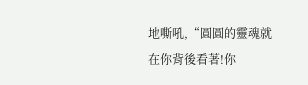地嘶吼,“圓圓的靈魂就在你背後看著!你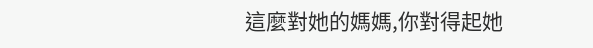這麼對她的媽媽,你對得起她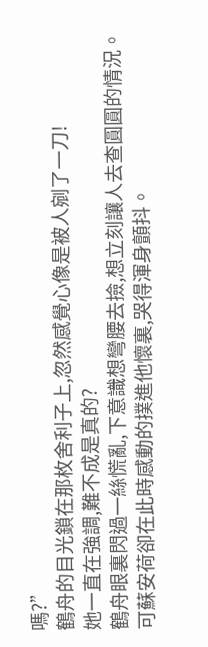嗎?”
鶴舟的目光鎖在那枚舍利子上,忽然感覺心像是被人剜了一刀!
她一直在強調,難不成是真的?
鶴舟眼裏閃過一絲慌亂,下意識想彎腰去撿,想立刻讓人去查圓圓的情況。
可蘇安荷卻在此時感動的撲進他懷裏,哭得渾身顫抖。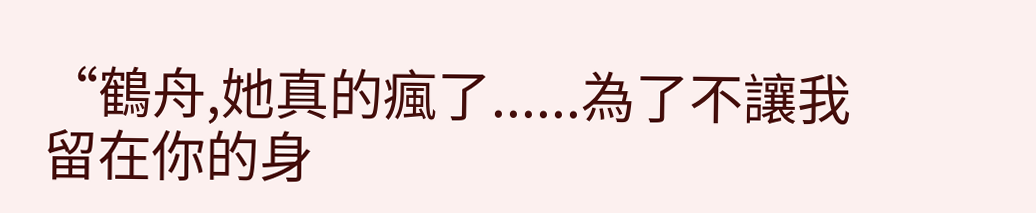“鶴舟,她真的瘋了......為了不讓我留在你的身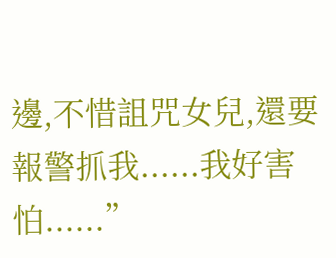邊,不惜詛咒女兒,還要報警抓我......我好害怕......”